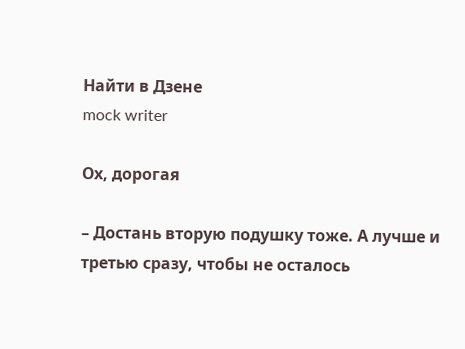Найти в Дзене
mock writer

Ох, дорогая

– Достань вторую подушку тоже. А лучше и третью сразу, чтобы не осталось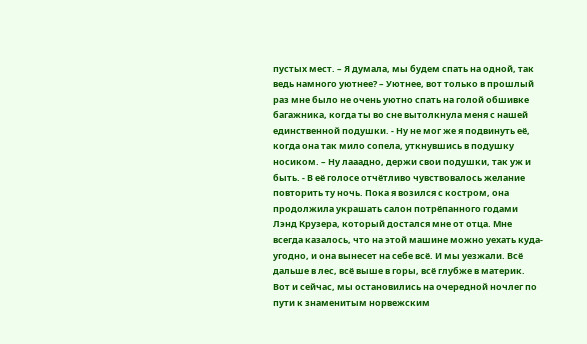пустых мест. – Я думала, мы будем спать на одной, так ведь намного уютнее? – Уютнее, вот только в прошлый раз мне было не очень уютно спать на голой обшивке багажника, когда ты во сне вытолкнула меня с нашей единственной подушки. - Ну не мог же я подвинуть её, когда она так мило сопела, уткнувшись в подушку носиком. – Ну лааадно, держи свои подушки, так уж и быть. - В её голосе отчётливо чувствовалось желание повторить ту ночь. Пока я возился с костром, она продолжила украшать салон потрёпанного годами Лэнд Крузера, который достался мне от отца. Мне всегда казалось, что на этой машине можно уехать куда-угодно, и она вынесет на себе всё. И мы уезжали. Всё дальше в лес, всё выше в горы, всё глубже в материк. Вот и сейчас, мы остановились на очередной ночлег по пути к знаменитым норвежским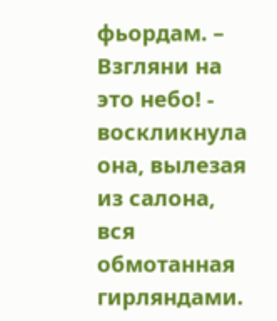фьордам. – Взгляни на это небо! - воскликнула она, вылезая из салона, вся обмотанная гирляндами.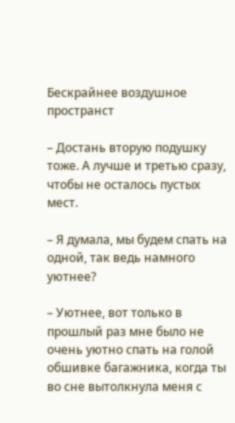Бескрайнее воздушное пространст

– Достань вторую подушку тоже. А лучше и третью сразу, чтобы не осталось пустых мест.

– Я думала, мы будем спать на одной, так ведь намного уютнее?

– Уютнее, вот только в прошлый раз мне было не очень уютно спать на голой обшивке багажника, когда ты во сне вытолкнула меня с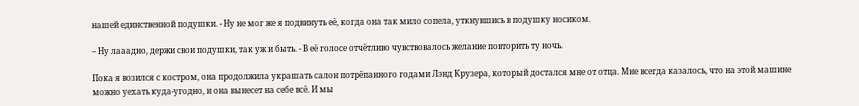нашей единственной подушки. - Ну не мог же я подвинуть её, когда она так мило сопела, уткнувшись в подушку носиком.

– Ну лааадно, держи свои подушки, так уж и быть. - В её голосе отчётливо чувствовалось желание повторить ту ночь.

Пока я возился с костром, она продолжила украшать салон потрёпанного годами Лэнд Крузера, который достался мне от отца. Мне всегда казалось, что на этой машине можно уехать куда-угодно, и она вынесет на себе всё. И мы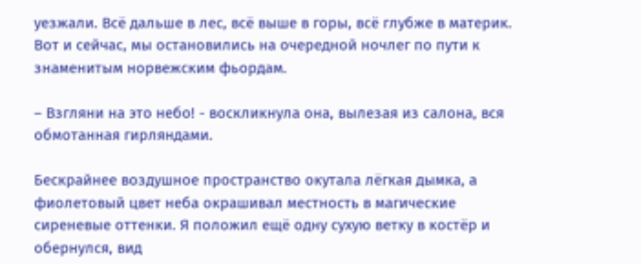уезжали. Всё дальше в лес, всё выше в горы, всё глубже в материк. Вот и сейчас, мы остановились на очередной ночлег по пути к знаменитым норвежским фьордам.

– Взгляни на это небо! - воскликнула она, вылезая из салона, вся обмотанная гирляндами.

Бескрайнее воздушное пространство окутала лёгкая дымка, а фиолетовый цвет неба окрашивал местность в магические сиреневые оттенки. Я положил ещё одну сухую ветку в костёр и обернулся, вид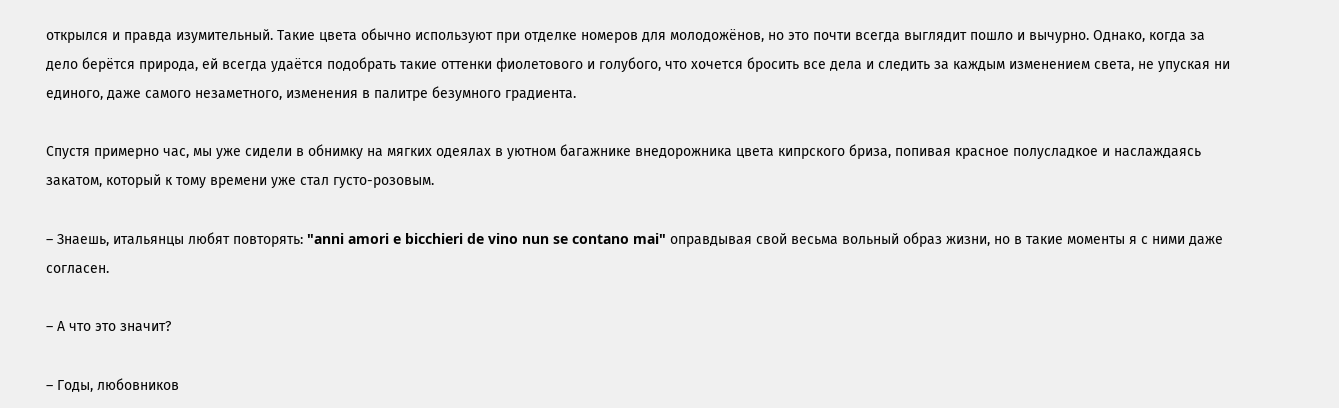открылся и правда изумительный. Такие цвета обычно используют при отделке номеров для молодожёнов, но это почти всегда выглядит пошло и вычурно. Однако, когда за дело берётся природа, ей всегда удаётся подобрать такие оттенки фиолетового и голубого, что хочется бросить все дела и следить за каждым изменением света, не упуская ни единого, даже самого незаметного, изменения в палитре безумного градиента.

Спустя примерно час, мы уже сидели в обнимку на мягких одеялах в уютном багажнике внедорожника цвета кипрского бриза, попивая красное полусладкое и наслаждаясь закатом, который к тому времени уже стал густо-розовым.

– Знаешь, итальянцы любят повторять: "anni amori e bicchieri de vino nun se contano mai" оправдывая свой весьма вольный образ жизни, но в такие моменты я с ними даже согласен.

– А что это значит?

– Годы, любовников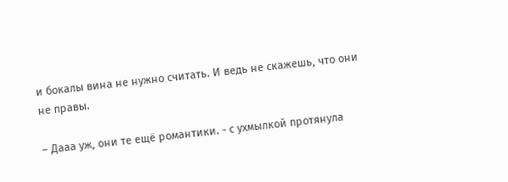и бокалы вина не нужно считать. И ведь не скажешь, что они не правы.

– Дааа уж, они те ещё романтики. - с ухмылкой протянула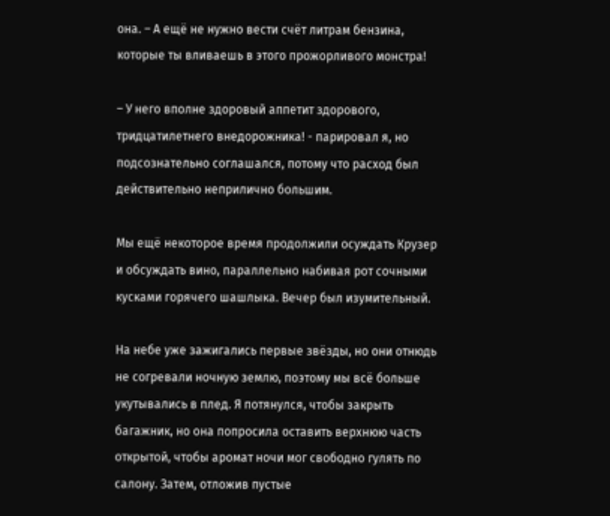она. – А ещё не нужно вести счёт литрам бензина, которые ты вливаешь в этого прожорливого монстра!

– У него вполне здоровый аппетит здорового, тридцатилетнего внедорожника! - парировал я, но подсознательно соглашался, потому что расход был действительно неприлично большим.

Мы ещё некоторое время продолжили осуждать Крузер и обсуждать вино, параллельно набивая рот сочными кусками горячего шашлыка. Вечер был изумительный.

На небе уже зажигались первые звёзды, но они отнюдь не согревали ночную землю, поэтому мы всё больше укутывались в плед. Я потянулся, чтобы закрыть багажник, но она попросила оставить верхнюю часть открытой, чтобы аромат ночи мог свободно гулять по салону. Затем, отложив пустые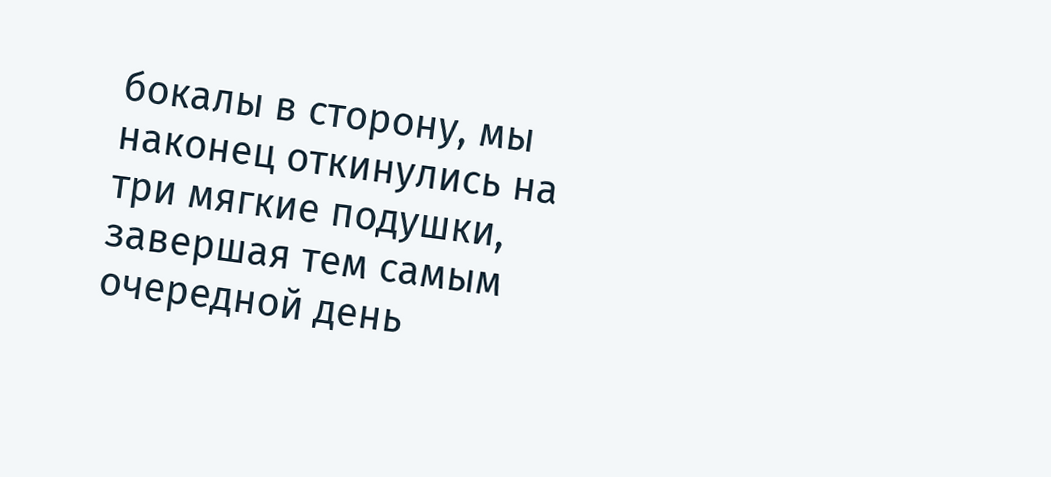бокалы в сторону, мы наконец откинулись на три мягкие подушки, завершая тем самым очередной день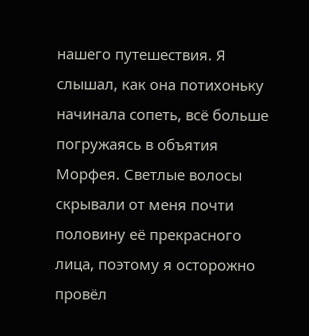нашего путешествия. Я слышал, как она потихоньку начинала сопеть, всё больше погружаясь в объятия Морфея. Светлые волосы скрывали от меня почти половину её прекрасного лица, поэтому я осторожно провёл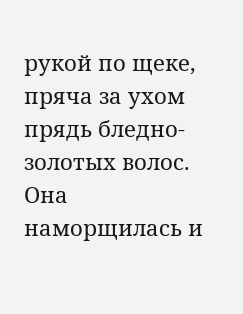рукой по щеке, пряча за ухом прядь бледно-золотых волос. Она наморщилась и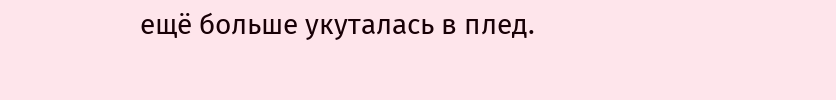ещё больше укуталась в плед.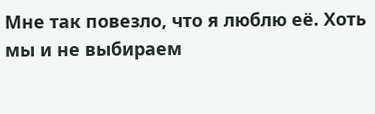Мне так повезло, что я люблю её. Хоть мы и не выбираем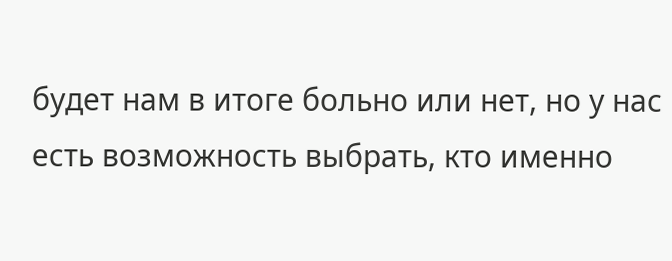будет нам в итоге больно или нет, но у нас есть возможность выбрать, кто именно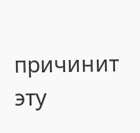причинит эту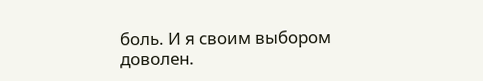боль. И я своим выбором доволен.